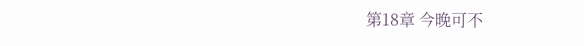第18章 今晚可不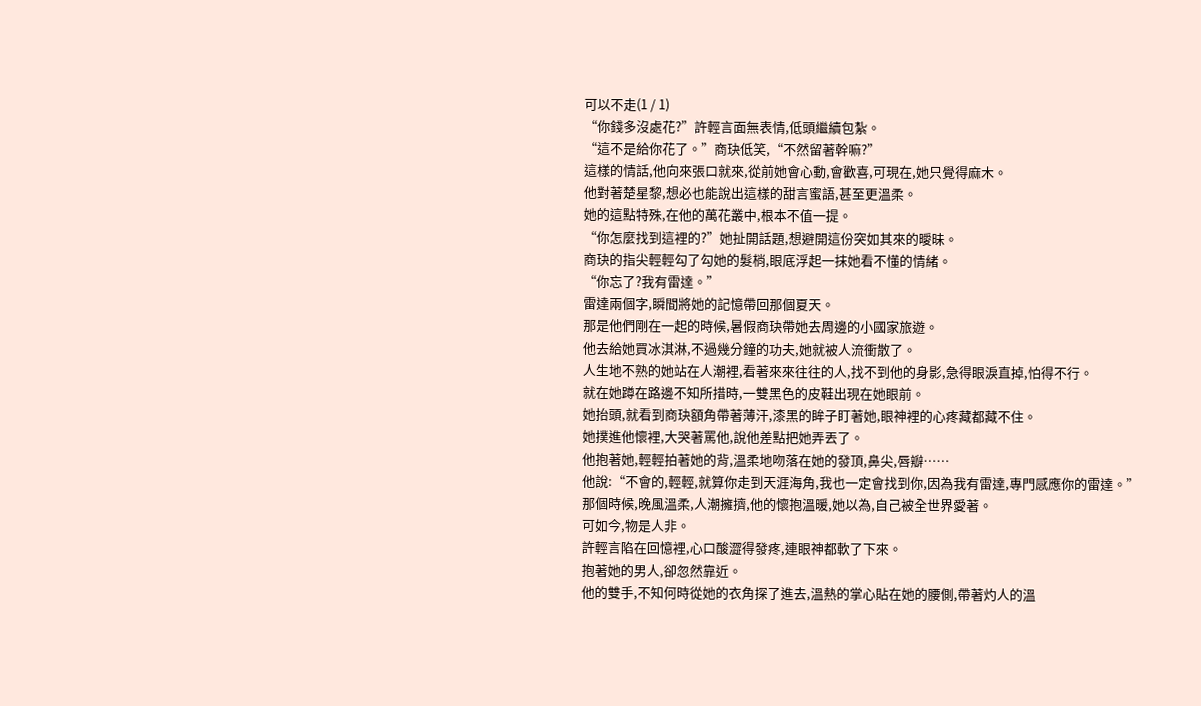可以不走(1 / 1)
“你錢多沒處花?”許輕言面無表情,低頭繼續包紮。
“這不是給你花了。”商玦低笑,“不然留著幹嘛?”
這樣的情話,他向來張口就來,從前她會心動,會歡喜,可現在,她只覺得麻木。
他對著楚星黎,想必也能說出這樣的甜言蜜語,甚至更溫柔。
她的這點特殊,在他的萬花叢中,根本不值一提。
“你怎麼找到這裡的?”她扯開話題,想避開這份突如其來的曖昧。
商玦的指尖輕輕勾了勾她的髮梢,眼底浮起一抹她看不懂的情緒。
“你忘了?我有雷達。”
雷達兩個字,瞬間將她的記憶帶回那個夏天。
那是他們剛在一起的時候,暑假商玦帶她去周邊的小國家旅遊。
他去給她買冰淇淋,不過幾分鐘的功夫,她就被人流衝散了。
人生地不熟的她站在人潮裡,看著來來往往的人,找不到他的身影,急得眼淚直掉,怕得不行。
就在她蹲在路邊不知所措時,一雙黑色的皮鞋出現在她眼前。
她抬頭,就看到商玦額角帶著薄汗,漆黑的眸子盯著她,眼神裡的心疼藏都藏不住。
她撲進他懷裡,大哭著罵他,說他差點把她弄丟了。
他抱著她,輕輕拍著她的背,溫柔地吻落在她的發頂,鼻尖,唇瓣……
他說:“不會的,輕輕,就算你走到天涯海角,我也一定會找到你,因為我有雷達,專門感應你的雷達。”
那個時候,晚風溫柔,人潮擁擠,他的懷抱溫暖,她以為,自己被全世界愛著。
可如今,物是人非。
許輕言陷在回憶裡,心口酸澀得發疼,連眼神都軟了下來。
抱著她的男人,卻忽然靠近。
他的雙手,不知何時從她的衣角探了進去,溫熱的掌心貼在她的腰側,帶著灼人的溫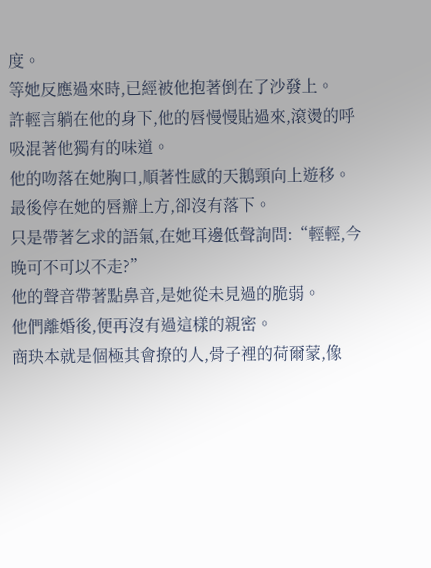度。
等她反應過來時,已經被他抱著倒在了沙發上。
許輕言躺在他的身下,他的唇慢慢貼過來,滾燙的呼吸混著他獨有的味道。
他的吻落在她胸口,順著性感的天鵝頸向上遊移。
最後停在她的唇瓣上方,卻沒有落下。
只是帶著乞求的語氣,在她耳邊低聲詢問:“輕輕,今晚可不可以不走?”
他的聲音帶著點鼻音,是她從未見過的脆弱。
他們離婚後,便再沒有過這樣的親密。
商玦本就是個極其會撩的人,骨子裡的荷爾蒙,像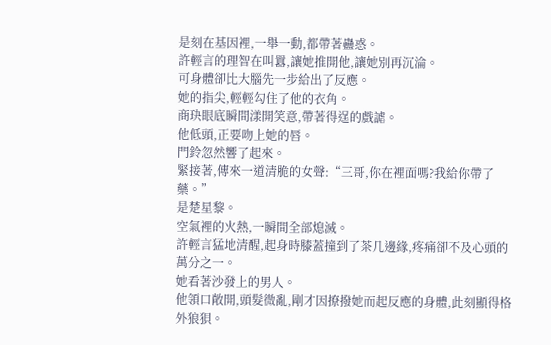是刻在基因裡,一舉一動,都帶著蠱惑。
許輕言的理智在叫囂,讓她推開他,讓她別再沉淪。
可身體卻比大腦先一步給出了反應。
她的指尖,輕輕勾住了他的衣角。
商玦眼底瞬間漾開笑意,帶著得逞的戲謔。
他低頭,正要吻上她的唇。
門鈴忽然響了起來。
緊接著,傳來一道清脆的女聲:“三哥,你在裡面嗎?我給你帶了藥。”
是楚星黎。
空氣裡的火熱,一瞬間全部熄滅。
許輕言猛地清醒,起身時膝蓋撞到了茶几邊緣,疼痛卻不及心頭的萬分之一。
她看著沙發上的男人。
他領口敞開,頭髮微亂,剛才因撩撥她而起反應的身體,此刻顯得格外狼狽。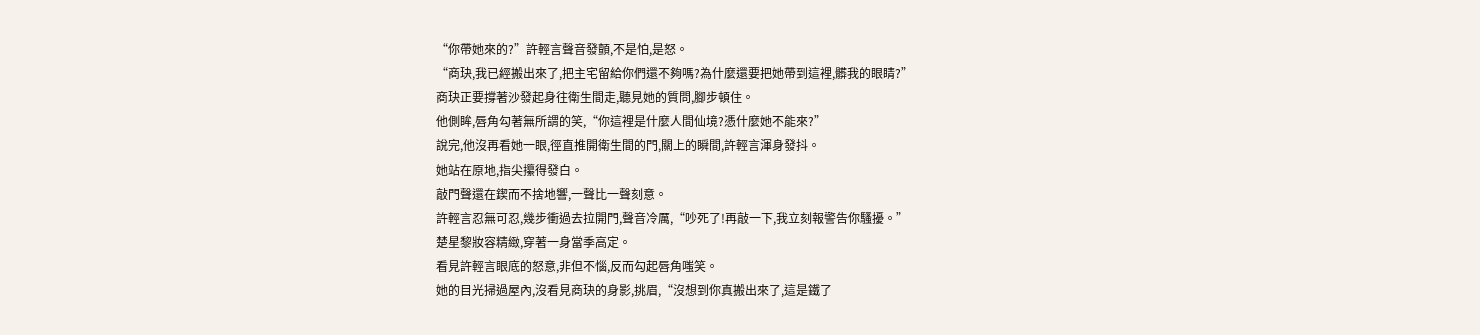“你帶她來的?”許輕言聲音發顫,不是怕,是怒。
“商玦,我已經搬出來了,把主宅留給你們還不夠嗎?為什麼還要把她帶到這裡,髒我的眼睛?”
商玦正要撐著沙發起身往衛生間走,聽見她的質問,腳步頓住。
他側眸,唇角勾著無所謂的笑,“你這裡是什麼人間仙境?憑什麼她不能來?”
說完,他沒再看她一眼,徑直推開衛生間的門,關上的瞬間,許輕言渾身發抖。
她站在原地,指尖攥得發白。
敲門聲還在鍥而不捨地響,一聲比一聲刻意。
許輕言忍無可忍,幾步衝過去拉開門,聲音冷厲,“吵死了!再敲一下,我立刻報警告你騷擾。”
楚星黎妝容精緻,穿著一身當季高定。
看見許輕言眼底的怒意,非但不惱,反而勾起唇角嗤笑。
她的目光掃過屋內,沒看見商玦的身影,挑眉,“沒想到你真搬出來了,這是鐵了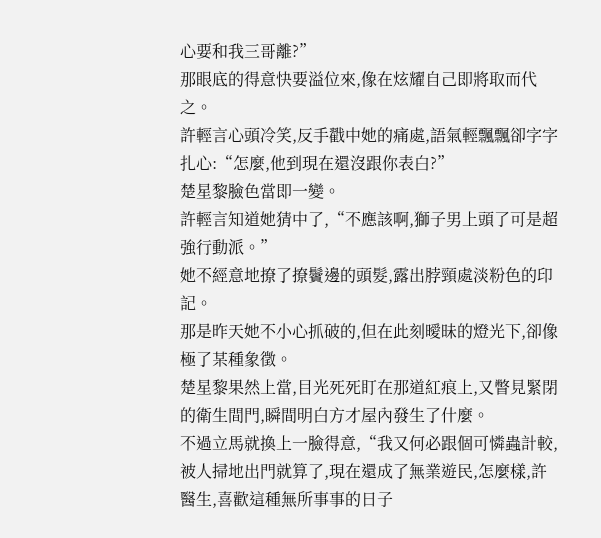心要和我三哥離?”
那眼底的得意快要溢位來,像在炫耀自己即將取而代之。
許輕言心頭冷笑,反手戳中她的痛處,語氣輕飄飄卻字字扎心:“怎麼,他到現在還沒跟你表白?”
楚星黎臉色當即一變。
許輕言知道她猜中了,“不應該啊,獅子男上頭了可是超強行動派。”
她不經意地撩了撩鬢邊的頭髮,露出脖頸處淡粉色的印記。
那是昨天她不小心抓破的,但在此刻曖昧的燈光下,卻像極了某種象徵。
楚星黎果然上當,目光死死盯在那道紅痕上,又瞥見緊閉的衛生間門,瞬間明白方才屋內發生了什麼。
不過立馬就換上一臉得意,“我又何必跟個可憐蟲計較,被人掃地出門就算了,現在還成了無業遊民,怎麼樣,許醫生,喜歡這種無所事事的日子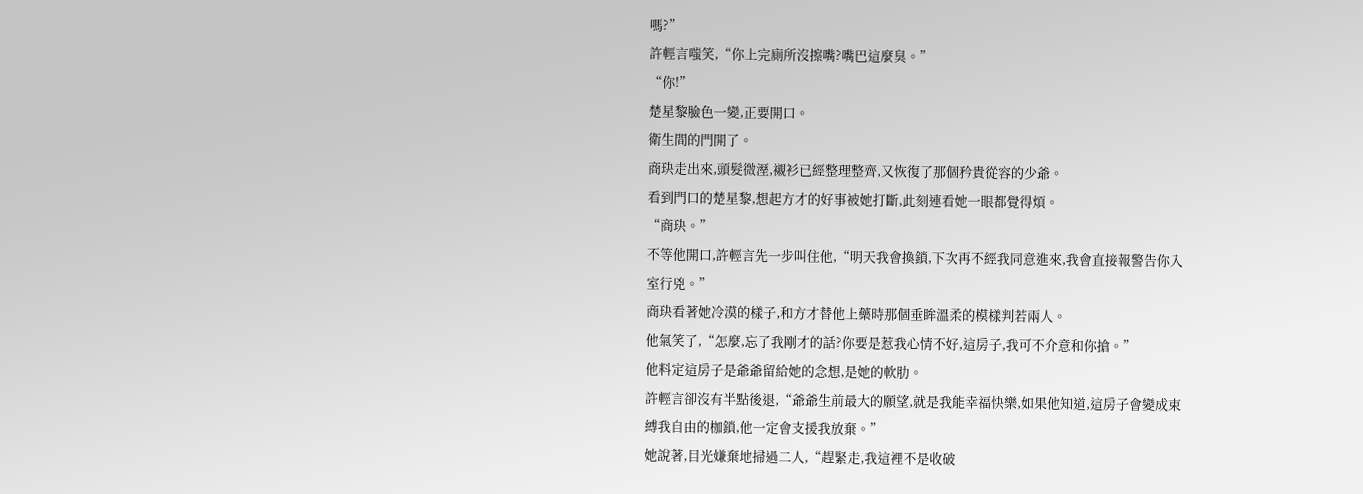嗎?”
許輕言嗤笑,“你上完廁所沒擦嘴?嘴巴這麼臭。”
“你!”
楚星黎臉色一變,正要開口。
衛生間的門開了。
商玦走出來,頭髮微溼,襯衫已經整理整齊,又恢復了那個矜貴從容的少爺。
看到門口的楚星黎,想起方才的好事被她打斷,此刻連看她一眼都覺得煩。
“商玦。”
不等他開口,許輕言先一步叫住他,“明天我會換鎖,下次再不經我同意進來,我會直接報警告你入室行兇。”
商玦看著她冷漠的樣子,和方才替他上藥時那個垂眸溫柔的模樣判若兩人。
他氣笑了,“怎麼,忘了我剛才的話?你要是惹我心情不好,這房子,我可不介意和你搶。”
他料定這房子是爺爺留給她的念想,是她的軟肋。
許輕言卻沒有半點後退,“爺爺生前最大的願望,就是我能幸福快樂,如果他知道,這房子會變成束縛我自由的枷鎖,他一定會支援我放棄。”
她說著,目光嫌棄地掃過二人,“趕緊走,我這裡不是收破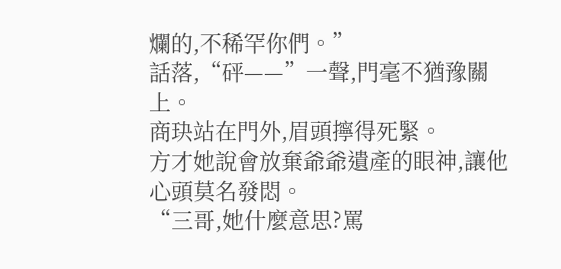爛的,不稀罕你們。”
話落,“砰——”一聲,門毫不猶豫關上。
商玦站在門外,眉頭擰得死緊。
方才她說會放棄爺爺遺產的眼神,讓他心頭莫名發悶。
“三哥,她什麼意思?罵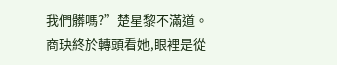我們髒嗎?”楚星黎不滿道。
商玦終於轉頭看她,眼裡是從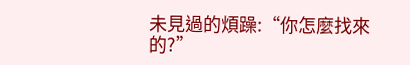未見過的煩躁:“你怎麼找來的?”